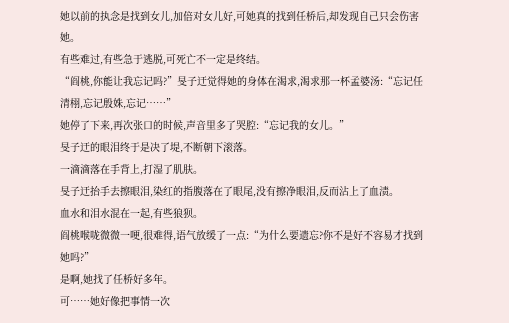她以前的执念是找到女儿,加倍对女儿好,可她真的找到任桥后,却发现自己只会伤害她。
有些难过,有些急于逃脱,可死亡不一定是终结。
“阎桃,你能让我忘记吗?”旻子迂觉得她的身体在渴求,渴求那一杯孟婆汤:“忘记任清栩,忘记殷姝,忘记……”
她停了下来,再次张口的时候,声音里多了哭腔:“忘记我的女儿。”
旻子迂的眼泪终于是决了堤,不断朝下滚落。
一滴滴落在手背上,打湿了肌肤。
旻子迂抬手去擦眼泪,染红的指腹落在了眼尾,没有擦净眼泪,反而沾上了血渍。
血水和泪水混在一起,有些狼狈。
阎桃喉咙微微一哽,很难得,语气放缓了一点:“为什么要遗忘?你不是好不容易才找到她吗?”
是啊,她找了任桥好多年。
可……她好像把事情一次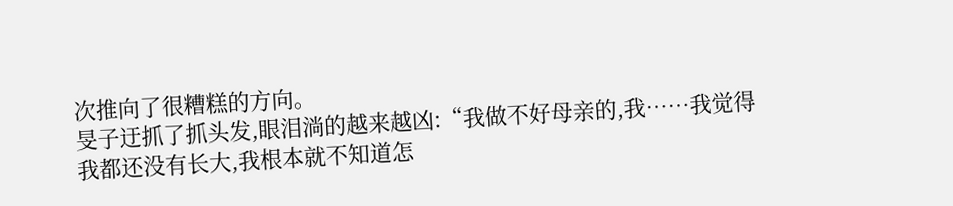次推向了很糟糕的方向。
旻子迂抓了抓头发,眼泪淌的越来越凶:“我做不好母亲的,我……我觉得我都还没有长大,我根本就不知道怎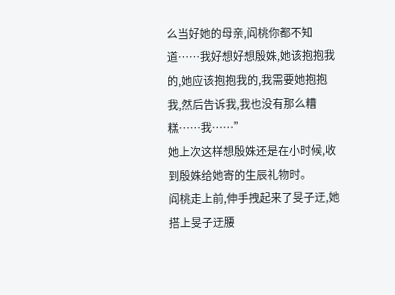么当好她的母亲,阎桃你都不知道……我好想好想殷姝,她该抱抱我的,她应该抱抱我的,我需要她抱抱我,然后告诉我,我也没有那么糟糕……我……”
她上次这样想殷姝还是在小时候,收到殷姝给她寄的生辰礼物时。
阎桃走上前,伸手拽起来了旻子迂,她搭上旻子迂腰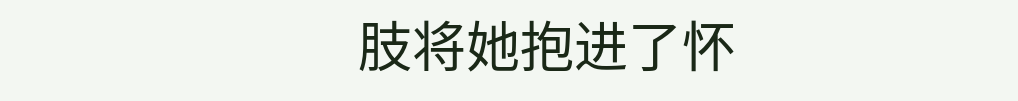肢将她抱进了怀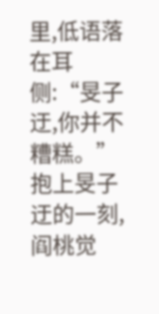里,低语落在耳侧:“旻子迂,你并不糟糕。”
抱上旻子迂的一刻,阎桃觉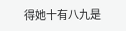得她十有八九是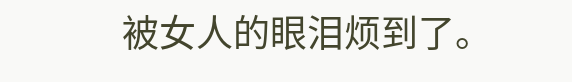被女人的眼泪烦到了。